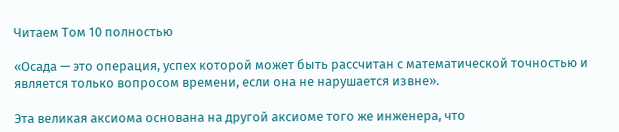Читаем Том 10 полностью

«Осада — это операция, успех которой может быть рассчитан с математической точностью и является только вопросом времени, если она не нарушается извне».

Эта великая аксиома основана на другой аксиоме того же инженера, что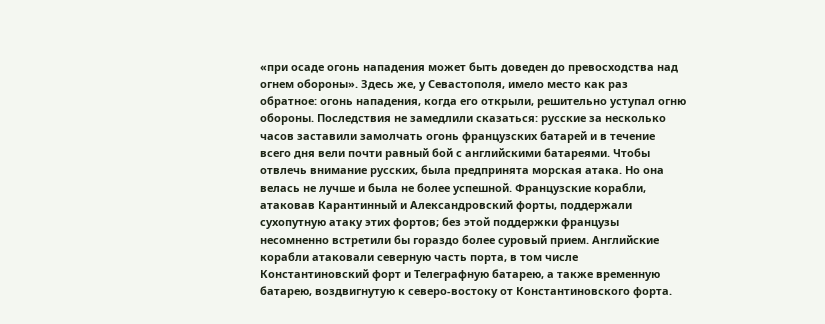«при осаде огонь нападения может быть доведен до превосходства над огнем обороны». Здесь же, у Севастополя, имело место как раз обратное: огонь нападения, когда его открыли, решительно уступал огню обороны. Последствия не замедлили сказаться: русские за несколько часов заставили замолчать огонь французских батарей и в течение всего дня вели почти равный бой с английскими батареями. Чтобы отвлечь внимание русских, была предпринята морская атака. Но она велась не лучше и была не более успешной. Французские корабли, атаковав Карантинный и Александровский форты, поддержали сухопутную атаку этих фортов; без этой поддержки французы несомненно встретили бы гораздо более суровый прием. Английские корабли атаковали северную часть порта, в том числе Константиновский форт и Телеграфную батарею, а также временную батарею, воздвигнутую к северо-востоку от Константиновского форта.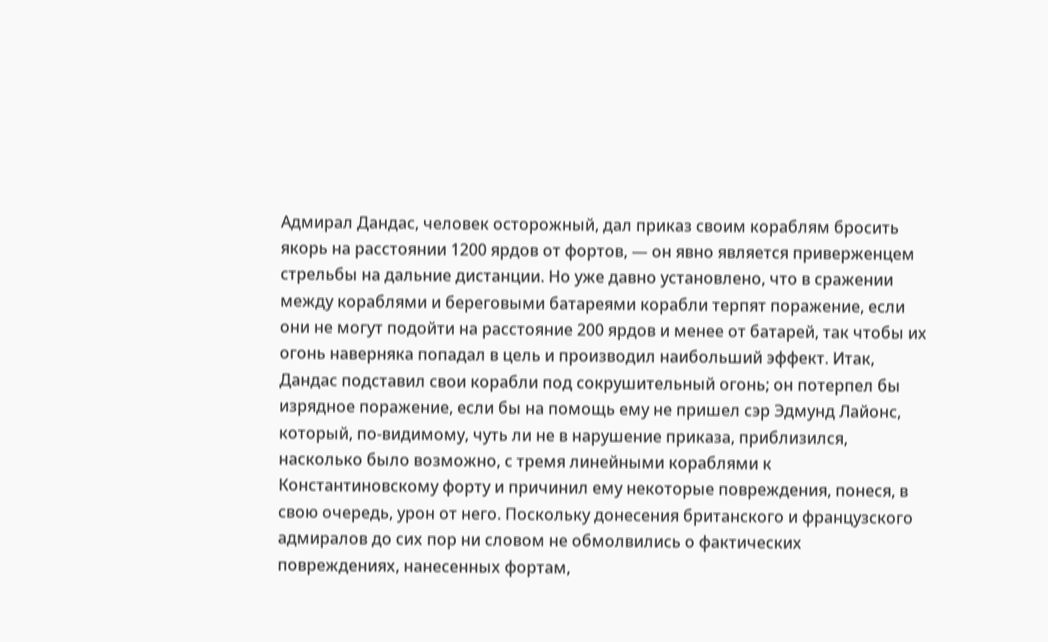Адмирал Дандас, человек осторожный, дал приказ своим кораблям бросить якорь на расстоянии 1200 ярдов от фортов, — он явно является приверженцем стрельбы на дальние дистанции. Но уже давно установлено, что в сражении между кораблями и береговыми батареями корабли терпят поражение, если они не могут подойти на расстояние 200 ярдов и менее от батарей, так чтобы их огонь наверняка попадал в цель и производил наибольший эффект. Итак, Дандас подставил свои корабли под сокрушительный огонь; он потерпел бы изрядное поражение, если бы на помощь ему не пришел сэр Эдмунд Лайонс, который, по-видимому, чуть ли не в нарушение приказа, приблизился, насколько было возможно, с тремя линейными кораблями к Константиновскому форту и причинил ему некоторые повреждения, понеся, в свою очередь, урон от него. Поскольку донесения британского и французского адмиралов до сих пор ни словом не обмолвились о фактических повреждениях, нанесенных фортам,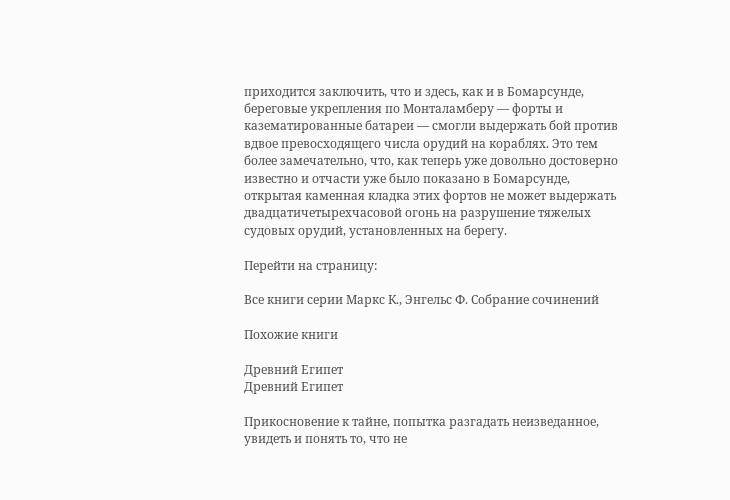приходится заключить, что и здесь, как и в Бомарсунде, береговые укрепления по Монталамберу — форты и казематированные батареи — смогли выдержать бой против вдвое превосходящего числа орудий на кораблях. Это тем более замечательно, что, как теперь уже довольно достоверно известно и отчасти уже было показано в Бомарсунде, открытая каменная кладка этих фортов не может выдержать двадцатичетырехчасовой огонь на разрушение тяжелых судовых орудий, установленных на берегу.

Перейти на страницу:

Все книги серии Маркс К., Энгельс Ф. Собрание сочинений

Похожие книги

Древний Египет
Древний Египет

Прикосновение к тайне, попытка разгадать неизведанное, увидеть и понять то, что не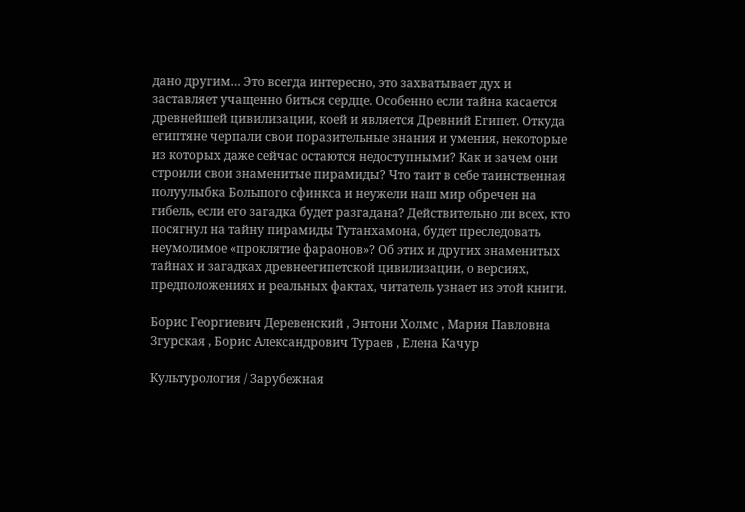дано другим… Это всегда интересно, это захватывает дух и заставляет учащенно биться сердце. Особенно если тайна касается древнейшей цивилизации, коей и является Древний Египет. Откуда египтяне черпали свои поразительные знания и умения, некоторые из которых даже сейчас остаются недоступными? Как и зачем они строили свои знаменитые пирамиды? Что таит в себе таинственная полуулыбка Большого сфинкса и неужели наш мир обречен на гибель, если его загадка будет разгадана? Действительно ли всех, кто посягнул на тайну пирамиды Тутанхамона, будет преследовать неумолимое «проклятие фараонов»? Об этих и других знаменитых тайнах и загадках древнеегипетской цивилизации, о версиях, предположениях и реальных фактах, читатель узнает из этой книги.

Борис Георгиевич Деревенский , Энтони Холмс , Мария Павловна Згурская , Борис Александрович Тураев , Елена Качур

Культурология / Зарубежная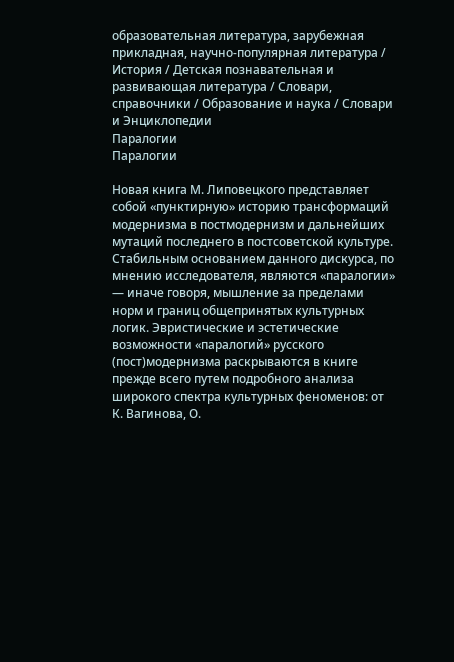образовательная литература, зарубежная прикладная, научно-популярная литература / История / Детская познавательная и развивающая литература / Словари, справочники / Образование и наука / Словари и Энциклопедии
Паралогии
Паралогии

Новая книга М. Липовецкого представляет собой «пунктирную» историю трансформаций модернизма в постмодернизм и дальнейших мутаций последнего в постсоветской культуре. Стабильным основанием данного дискурса, по мнению исследователя, являются «паралогии» — иначе говоря, мышление за пределами норм и границ общепринятых культурных логик. Эвристические и эстетические возможности «паралогий» русского (пост)модернизма раскрываются в книге прежде всего путем подробного анализа широкого спектра культурных феноменов: от К. Вагинова, О.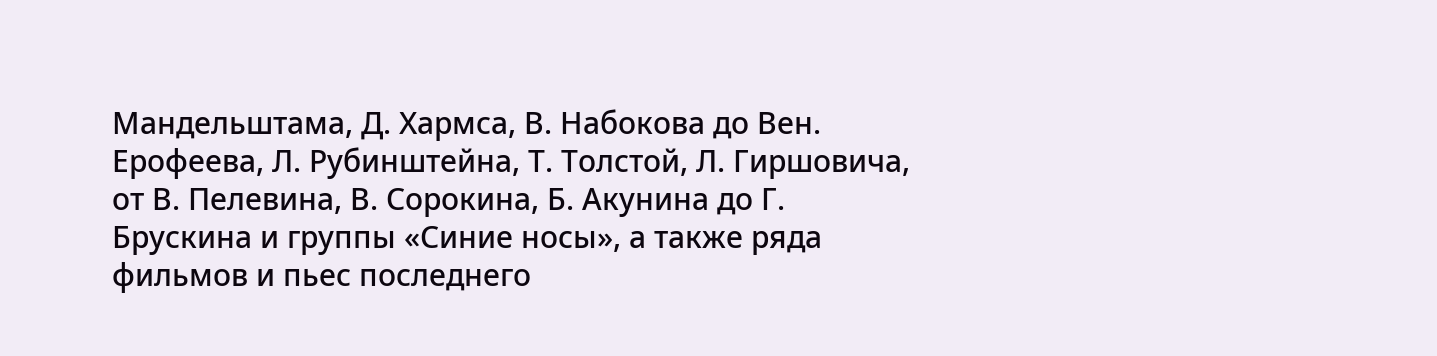Мандельштама, Д. Хармса, В. Набокова до Вен. Ерофеева, Л. Рубинштейна, Т. Толстой, Л. Гиршовича, от В. Пелевина, В. Сорокина, Б. Акунина до Г. Брускина и группы «Синие носы», а также ряда фильмов и пьес последнего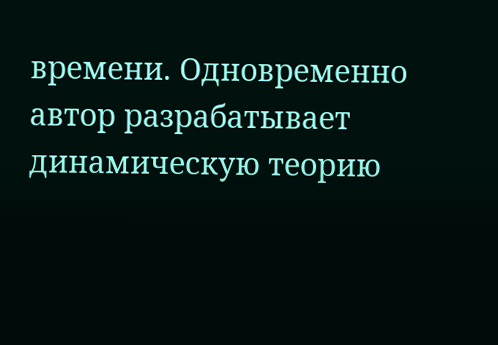времени. Одновременно автор разрабатывает динамическую теорию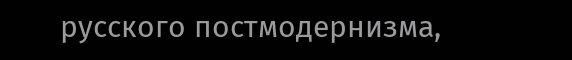русского постмодернизма,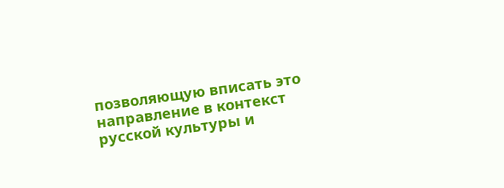позволяющую вписать это направление в контекст русской культуры и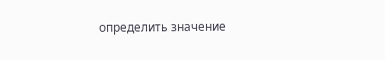определить значение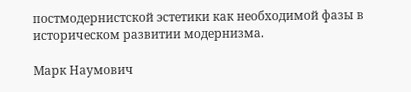постмодернистской эстетики как необходимой фазы в историческом развитии модернизма.

Марк Наумович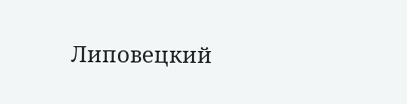Липовецкий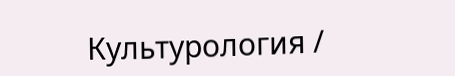Культурология /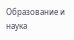Образование и наука